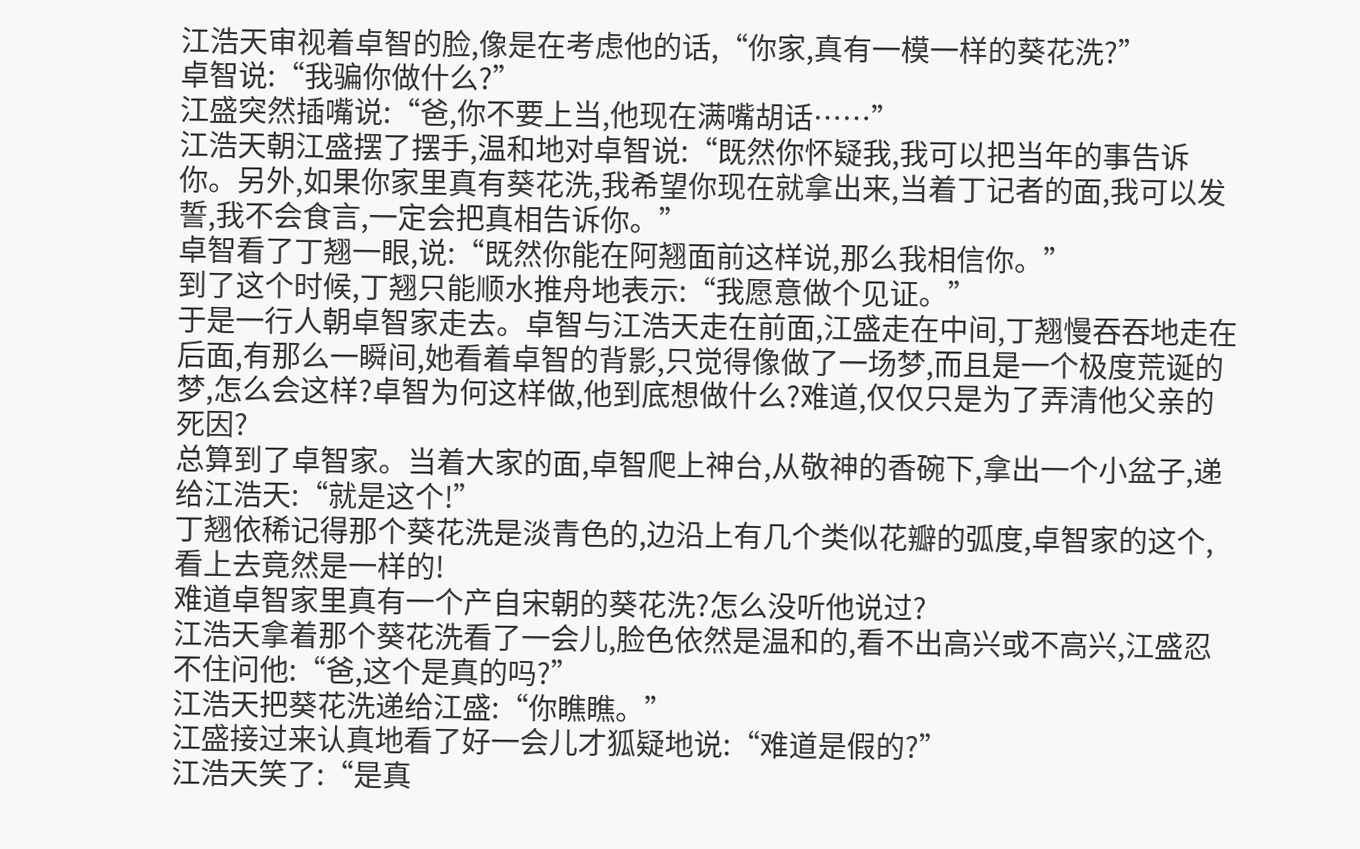江浩天审视着卓智的脸,像是在考虑他的话,“你家,真有一模一样的葵花洗?”
卓智说:“我骗你做什么?”
江盛突然插嘴说:“爸,你不要上当,他现在满嘴胡话……”
江浩天朝江盛摆了摆手,温和地对卓智说:“既然你怀疑我,我可以把当年的事告诉你。另外,如果你家里真有葵花洗,我希望你现在就拿出来,当着丁记者的面,我可以发誓,我不会食言,一定会把真相告诉你。”
卓智看了丁翘一眼,说:“既然你能在阿翘面前这样说,那么我相信你。”
到了这个时候,丁翘只能顺水推舟地表示:“我愿意做个见证。”
于是一行人朝卓智家走去。卓智与江浩天走在前面,江盛走在中间,丁翘慢吞吞地走在后面,有那么一瞬间,她看着卓智的背影,只觉得像做了一场梦,而且是一个极度荒诞的梦,怎么会这样?卓智为何这样做,他到底想做什么?难道,仅仅只是为了弄清他父亲的死因?
总算到了卓智家。当着大家的面,卓智爬上神台,从敬神的香碗下,拿出一个小盆子,递给江浩天:“就是这个!”
丁翘依稀记得那个葵花洗是淡青色的,边沿上有几个类似花瓣的弧度,卓智家的这个,看上去竟然是一样的!
难道卓智家里真有一个产自宋朝的葵花洗?怎么没听他说过?
江浩天拿着那个葵花洗看了一会儿,脸色依然是温和的,看不出高兴或不高兴,江盛忍不住问他:“爸,这个是真的吗?”
江浩天把葵花洗递给江盛:“你瞧瞧。”
江盛接过来认真地看了好一会儿才狐疑地说:“难道是假的?”
江浩天笑了:“是真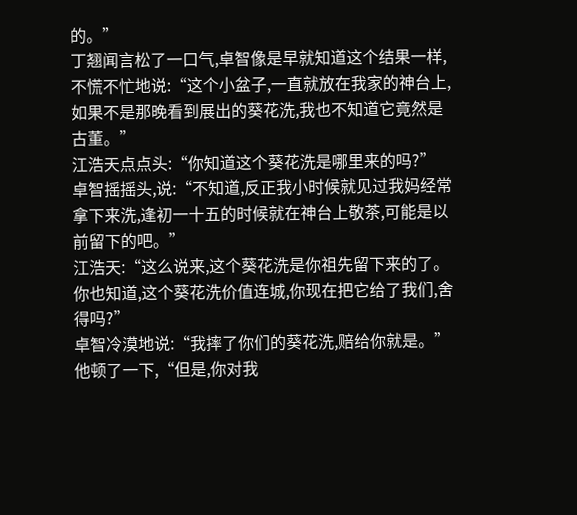的。”
丁翘闻言松了一口气,卓智像是早就知道这个结果一样,不慌不忙地说:“这个小盆子,一直就放在我家的神台上,如果不是那晚看到展出的葵花洗,我也不知道它竟然是古董。”
江浩天点点头:“你知道这个葵花洗是哪里来的吗?”
卓智摇摇头,说:“不知道,反正我小时候就见过我妈经常拿下来洗,逢初一十五的时候就在神台上敬茶,可能是以前留下的吧。”
江浩天:“这么说来,这个葵花洗是你祖先留下来的了。你也知道,这个葵花洗价值连城,你现在把它给了我们,舍得吗?”
卓智冷漠地说:“我摔了你们的葵花洗,赔给你就是。”他顿了一下,“但是,你对我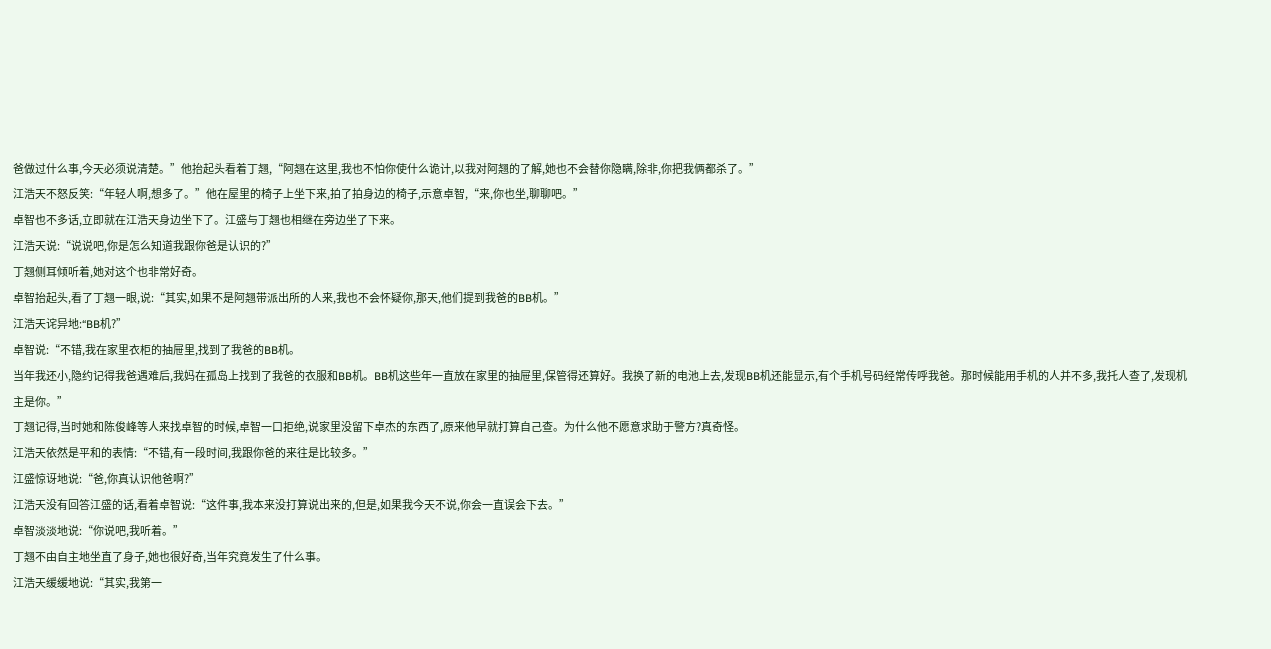爸做过什么事,今天必须说清楚。”他抬起头看着丁翘,“阿翘在这里,我也不怕你使什么诡计,以我对阿翘的了解,她也不会替你隐瞒,除非,你把我俩都杀了。”
江浩天不怒反笑:“年轻人啊,想多了。”他在屋里的椅子上坐下来,拍了拍身边的椅子,示意卓智,“来,你也坐,聊聊吧。”
卓智也不多话,立即就在江浩天身边坐下了。江盛与丁翘也相继在旁边坐了下来。
江浩天说:“说说吧,你是怎么知道我跟你爸是认识的?”
丁翘侧耳倾听着,她对这个也非常好奇。
卓智抬起头,看了丁翘一眼,说:“其实,如果不是阿翘带派出所的人来,我也不会怀疑你,那天,他们提到我爸的BB机。”
江浩天诧异地:“BB机?”
卓智说:“不错,我在家里衣柜的抽屉里,找到了我爸的BB机。
当年我还小,隐约记得我爸遇难后,我妈在孤岛上找到了我爸的衣服和BB机。BB机这些年一直放在家里的抽屉里,保管得还算好。我换了新的电池上去,发现BB机还能显示,有个手机号码经常传呼我爸。那时候能用手机的人并不多,我托人查了,发现机主是你。”
丁翘记得,当时她和陈俊峰等人来找卓智的时候,卓智一口拒绝,说家里没留下卓杰的东西了,原来他早就打算自己查。为什么他不愿意求助于警方?真奇怪。
江浩天依然是平和的表情:“不错,有一段时间,我跟你爸的来往是比较多。”
江盛惊讶地说:“爸,你真认识他爸啊?”
江浩天没有回答江盛的话,看着卓智说:“这件事,我本来没打算说出来的,但是,如果我今天不说,你会一直误会下去。”
卓智淡淡地说:“你说吧,我听着。”
丁翘不由自主地坐直了身子,她也很好奇,当年究竟发生了什么事。
江浩天缓缓地说:“其实,我第一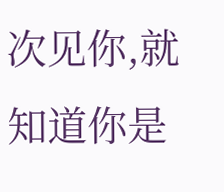次见你,就知道你是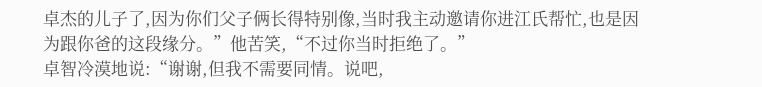卓杰的儿子了,因为你们父子俩长得特别像,当时我主动邀请你进江氏帮忙,也是因为跟你爸的这段缘分。”他苦笑,“不过你当时拒绝了。”
卓智冷漠地说:“谢谢,但我不需要同情。说吧,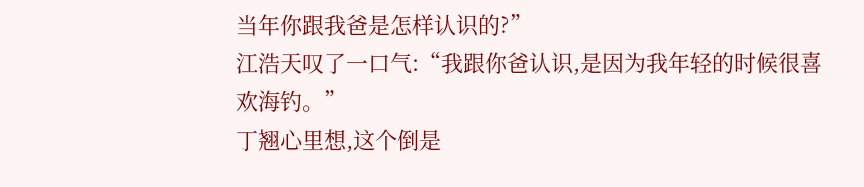当年你跟我爸是怎样认识的?”
江浩天叹了一口气:“我跟你爸认识,是因为我年轻的时候很喜欢海钓。”
丁翘心里想,这个倒是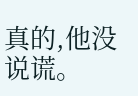真的,他没说谎。